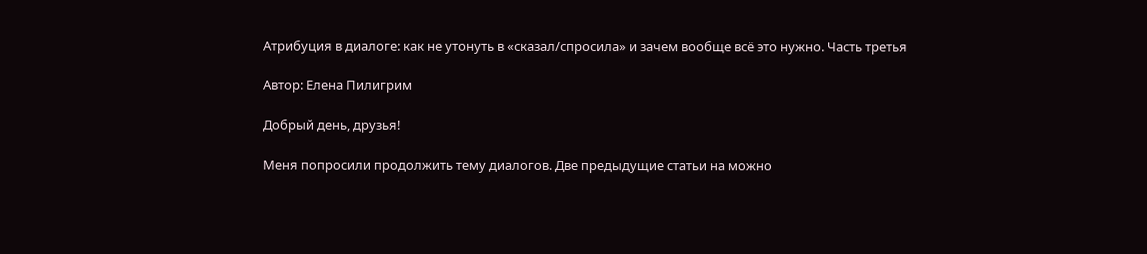Атрибуция в диалоге: как не утонуть в «сказал/спросила» и зачем вообще всё это нужно. Часть третья

Автор: Елена Пилигрим

Добрый день, друзья!

Меня попросили продолжить тему диалогов. Две предыдущие статьи на можно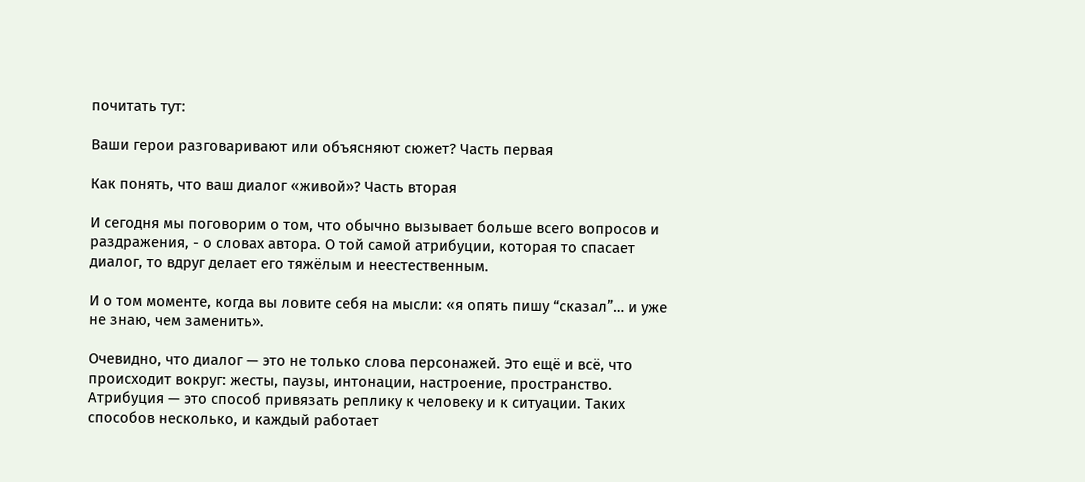почитать тут:

Ваши герои разговаривают или объясняют сюжет? Часть первая

Как понять, что ваш диалог «живой»? Часть вторая

И сегодня мы поговорим о том, что обычно вызывает больше всего вопросов и раздражения, - о словах автора. О той самой атрибуции, которая то спасает диалог, то вдруг делает его тяжёлым и неестественным.

И о том моменте, когда вы ловите себя на мысли: «я опять пишу “сказал”… и уже не знаю, чем заменить».

Очевидно, что диалог — это не только слова персонажей. Это ещё и всё, что происходит вокруг: жесты, паузы, интонации, настроение, пространство. Атрибуция — это способ привязать реплику к человеку и к ситуации. Таких способов несколько, и каждый работает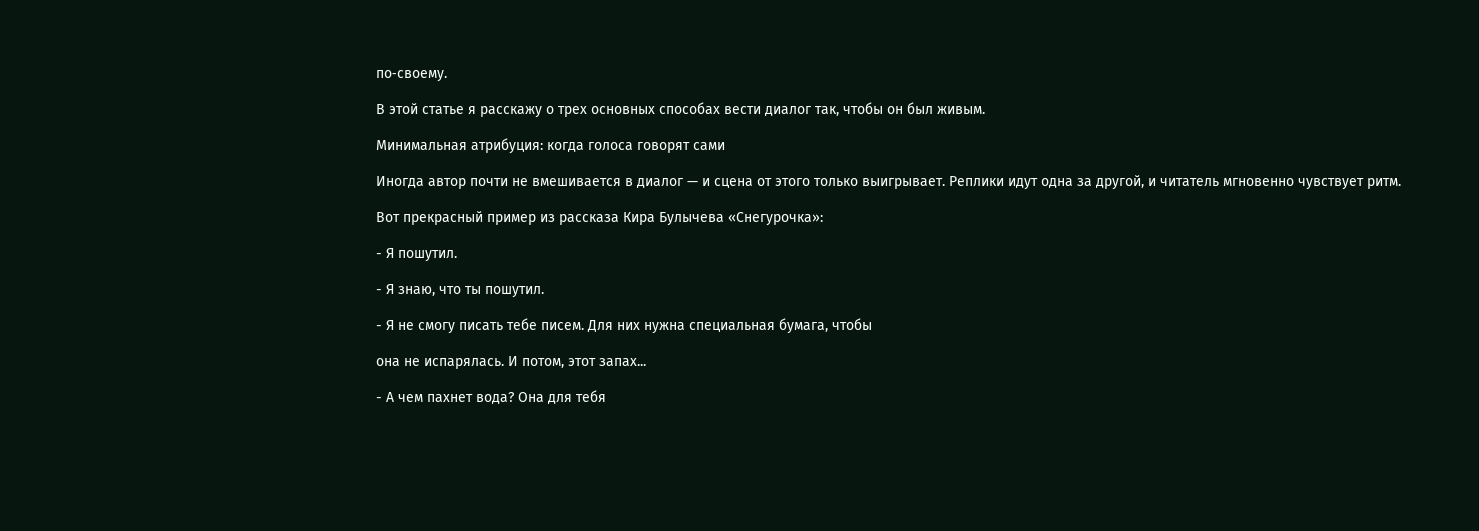по‑своему.

В этой статье я расскажу о трех основных способах вести диалог так, чтобы он был живым.

Минимальная атрибуция: когда голоса говорят сами

Иногда автор почти не вмешивается в диалог — и сцена от этого только выигрывает. Реплики идут одна за другой, и читатель мгновенно чувствует ритм.

Вот прекрасный пример из рассказа Кира Булычева «Снегурочка»:

- Я пошутил.

- Я знаю, что ты пошутил.

- Я не смогу писать тебе писем. Для них нужна специальная бумага, чтобы

она не испарялась. И потом, этот запах...

- А чем пахнет вода? Она для тебя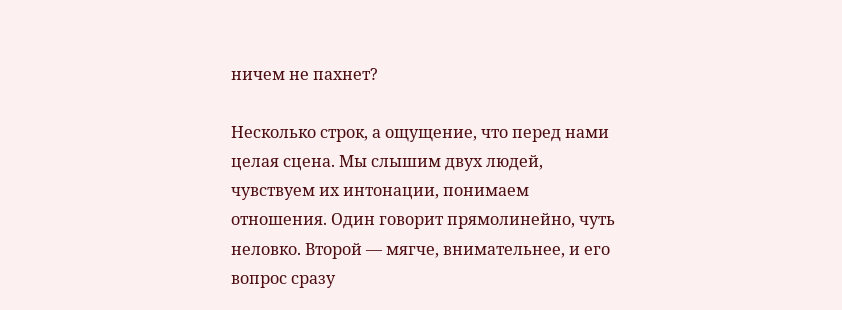ничем не пахнет?

Несколько строк, а ощущение, что перед нами целая сцена. Мы слышим двух людей, чувствуем их интонации, понимаем отношения. Один говорит прямолинейно, чуть неловко. Второй — мягче, внимательнее, и его вопрос сразу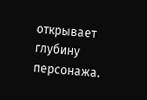открывает глубину персонажа.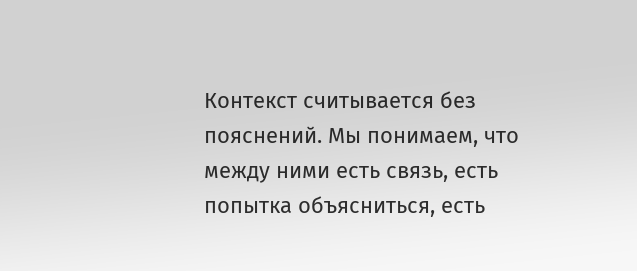Контекст считывается без пояснений. Мы понимаем, что между ними есть связь, есть попытка объясниться, есть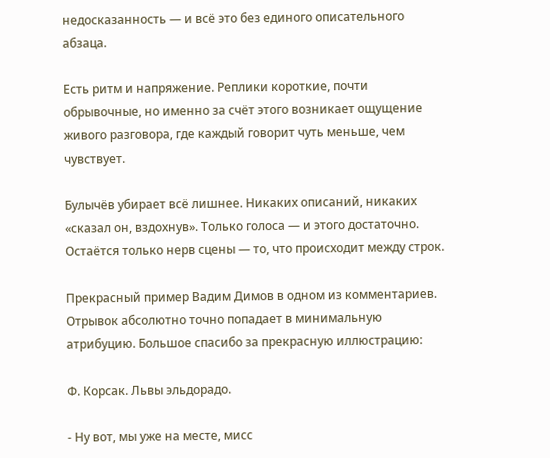недосказанность — и всё это без единого описательного абзаца.

Есть ритм и напряжение. Реплики короткие, почти обрывочные, но именно за счёт этого возникает ощущение живого разговора, где каждый говорит чуть меньше, чем чувствует.

Булычёв убирает всё лишнее. Никаких описаний, никаких «сказал он, вздохнув». Только голоса — и этого достаточно. Остаётся только нерв сцены — то, что происходит между строк.

Прекрасный пример Вадим Димов в одном из комментариев. Отрывок абсолютно точно попадает в минимальную атрибуцию. Большое спасибо за прекрасную иллюстрацию:

Ф. Корсак. Львы эльдорадо.

- Ну вот, мы уже на месте, мисс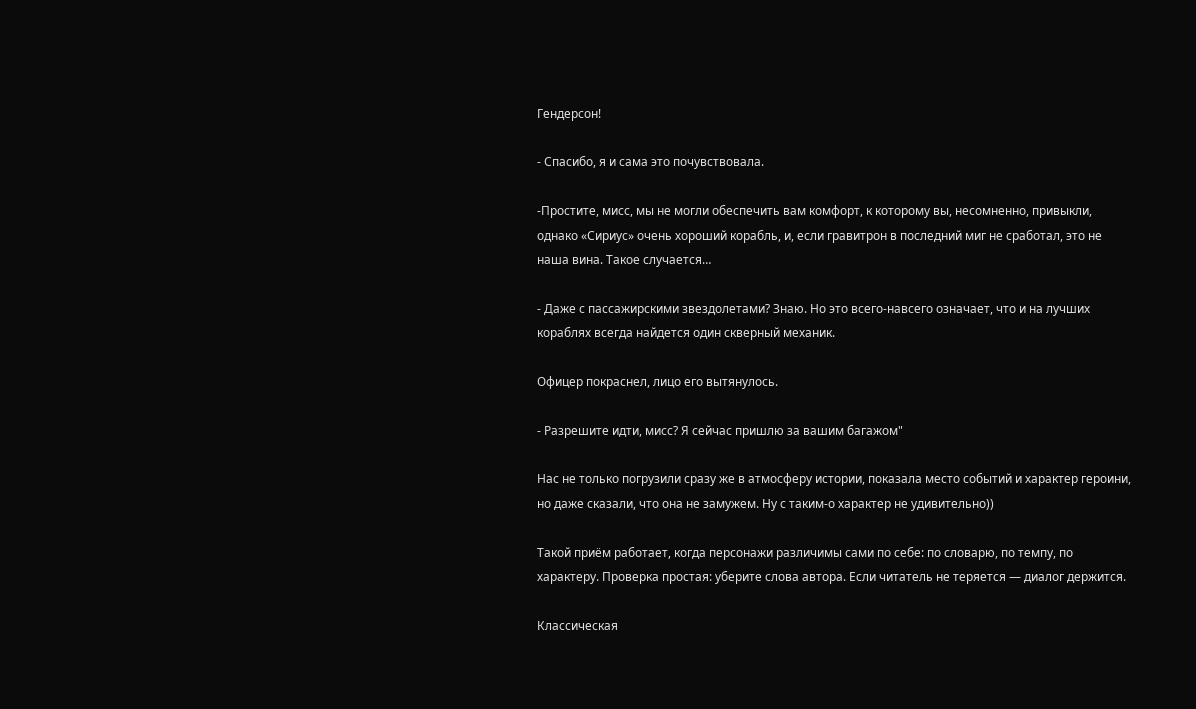Гендерсон!

- Спасибо, я и сама это почувствовала.

-Простите, мисс, мы не могли обеспечить вам комфорт, к которому вы, несомненно, привыкли, однако «Сириус» очень хороший корабль, и, если гравитрон в последний миг не сработал, это не наша вина. Такое случается…

- Даже с пассажирскими звездолетами? Знаю. Но это всего-навсего означает, что и на лучших кораблях всегда найдется один скверный механик.

Офицер покраснел, лицо его вытянулось.

- Разрешите идти, мисс? Я сейчас пришлю за вашим багажом"

Нас не только погрузили сразу же в атмосферу истории, показала место событий и характер героини, но даже сказали, что она не замужем. Ну с таким-о характер не удивительно))

Такой приём работает, когда персонажи различимы сами по себе: по словарю, по темпу, по характеру. Проверка простая: уберите слова автора. Если читатель не теряется — диалог держится.

Классическая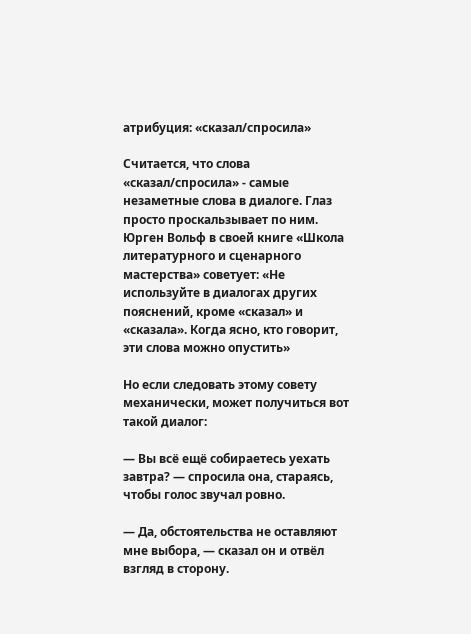атрибуция: «сказал/спросила»

Считается, что слова «сказал/спросила» - самые незаметные слова в диалоге. Глаз просто проскальзывает по ним. Юрген Вольф в своей книге «Школа литературного и сценарного мастерства» советует: «Не используйте в диалогах других пояснений, кроме «сказал» и «сказала». Когда ясно, кто говорит, эти слова можно опустить»

Но если следовать этому совету механически, может получиться вот такой диалог:

— Вы всё ещё собираетесь уехать завтра? — спросила она, стараясь, чтобы голос звучал ровно.

— Да, обстоятельства не оставляют мне выбора, — сказал он и отвёл взгляд в сторону.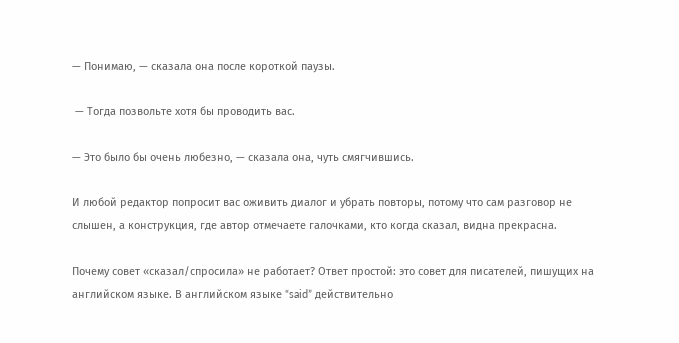— Понимаю, — сказала она после короткой паузы.

 — Тогда позвольте хотя бы проводить вас.

— Это было бы очень любезно, — сказала она, чуть смягчившись.

И любой редактор попросит вас оживить диалог и убрать повторы, потому что сам разговор не слышен, а конструкция, где автор отмечаете галочками, кто когда сказал, видна прекрасна.

Почему совет «сказал/спросила» не работает? Ответ простой: это совет для писателей, пишущих на английском языке. В английском языке “said” действительно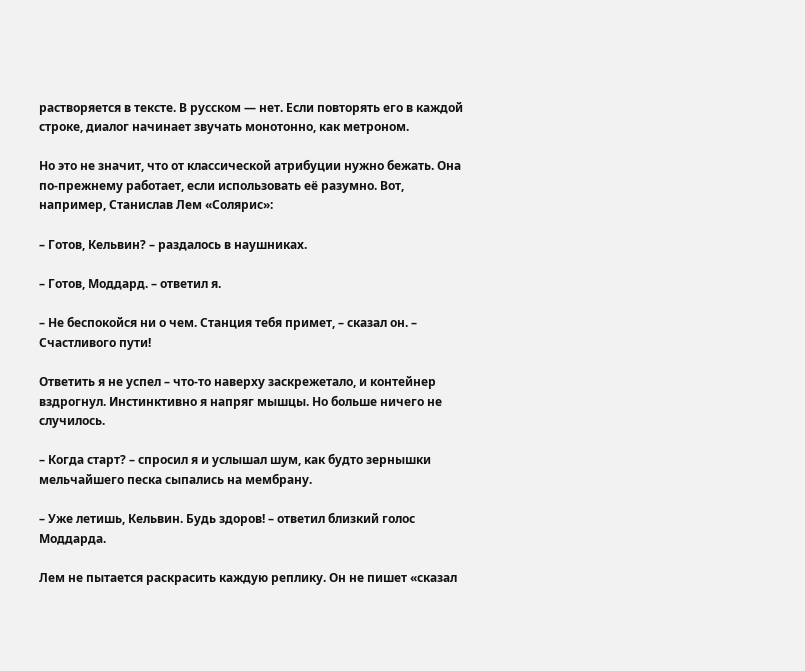растворяется в тексте. В русском — нет. Если повторять его в каждой строке, диалог начинает звучать монотонно, как метроном.

Но это не значит, что от классической атрибуции нужно бежать. Она по‑прежнему работает, если использовать её разумно. Вот, например, Станислав Лем «Солярис»:

– Готов, Кельвин? – раздалось в наушниках.

– Готов, Моддард. – ответил я.

– Не беспокойся ни о чем. Станция тебя примет, – сказал он. – Счастливого пути!

Ответить я не успел – что-то наверху заскрежетало, и контейнер вздрогнул. Инстинктивно я напряг мышцы. Но больше ничего не случилось.

– Когда старт? – спросил я и услышал шум, как будто зернышки мельчайшего песка сыпались на мембрану.

– Уже летишь, Кельвин. Будь здоров! – ответил близкий голос Моддарда.

Лем не пытается раскрасить каждую реплику. Он не пишет «сказал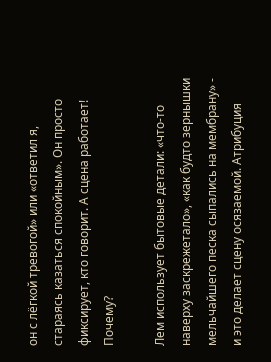он с лёгкой тревогой» или «ответил я, стараясь казаться спокойным». Он просто фиксирует, кто говорит. А сцена работает! Почему?

Лем использует бытовые детали: «что-то наверху заскрежетало», «как будто зернышки мельчайшего песка сыпались на мембрану» - и это делает сцену осязаемой. Атрибуция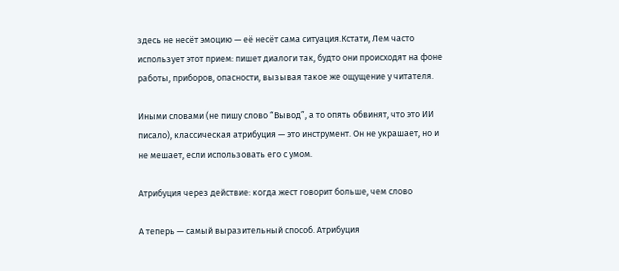здесь не несёт эмоцию — её несёт сама ситуация.Кстати, Лем часто использует этот прием: пишет диалоги так, будто они происходят на фоне работы, приборов, опасности, вызывая такое же ощущение у читателя.

Иными словами (не пишу слово “Вывод”, а то опять обвинят, что это ИИ писало), классическая атрибуция — это инструмент. Он не украшает, но и не мешает, если использовать его с умом.

Атрибуция через действие: когда жест говорит больше, чем слово

А теперь — самый выразительный способ. Атрибуция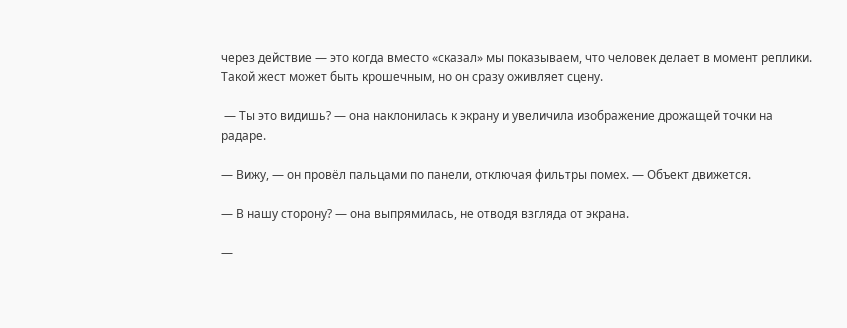через действие — это когда вместо «сказал» мы показываем, что человек делает в момент реплики. Такой жест может быть крошечным, но он сразу оживляет сцену.

 — Ты это видишь? — она наклонилась к экрану и увеличила изображение дрожащей точки на радаре.

— Вижу, — он провёл пальцами по панели, отключая фильтры помех. — Объект движется.

— В нашу сторону? — она выпрямилась, не отводя взгляда от экрана.

—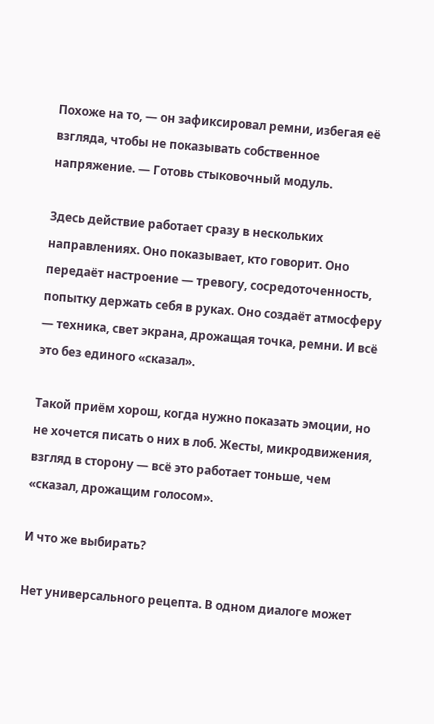Похоже на то, — он зафиксировал ремни, избегая её взгляда, чтобы не показывать собственное напряжение. — Готовь стыковочный модуль.

Здесь действие работает сразу в нескольких направлениях. Оно показывает, кто говорит. Оно передаёт настроение — тревогу, сосредоточенность, попытку держать себя в руках. Оно создаёт атмосферу — техника, свет экрана, дрожащая точка, ремни. И всё это без единого «сказал».

Такой приём хорош, когда нужно показать эмоции, но не хочется писать о них в лоб. Жесты, микродвижения, взгляд в сторону — всё это работает тоньше, чем «сказал, дрожащим голосом».

И что же выбирать?

Нет универсального рецепта. В одном диалоге может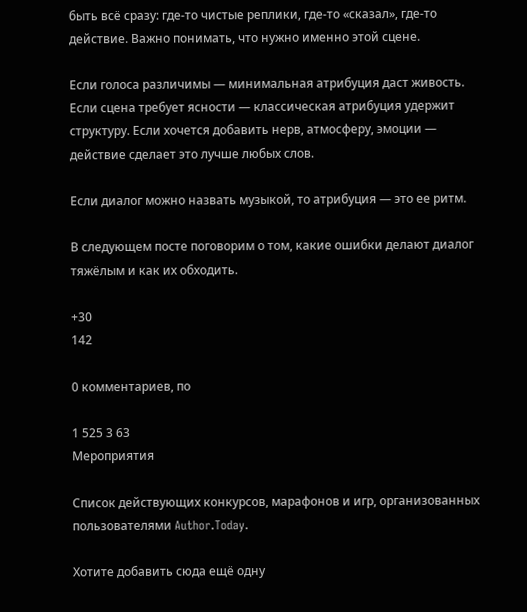быть всё сразу: где‑то чистые реплики, где‑то «сказал», где‑то действие. Важно понимать, что нужно именно этой сцене.

Если голоса различимы — минимальная атрибуция даст живость. Если сцена требует ясности — классическая атрибуция удержит структуру. Если хочется добавить нерв, атмосферу, эмоции — действие сделает это лучше любых слов.

Если диалог можно назвать музыкой, то атрибуция — это ее ритм.

В следующем посте поговорим о том, какие ошибки делают диалог тяжёлым и как их обходить.

+30
142

0 комментариев, по

1 525 3 63
Мероприятия

Список действующих конкурсов, марафонов и игр, организованных пользователями Author.Today.

Хотите добавить сюда ещё одну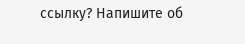ссылку? Напишите об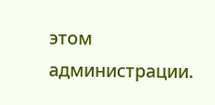этом администрации.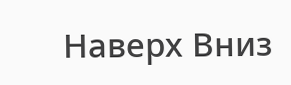Наверх Вниз